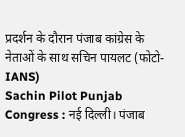प्रदर्शन के दौरान पंजाब कांग्रेस के नेताओं के साथ सचिन पायलट (फोटो-IANS)
Sachin Pilot Punjab Congress : नई दिल्ली। पंजाब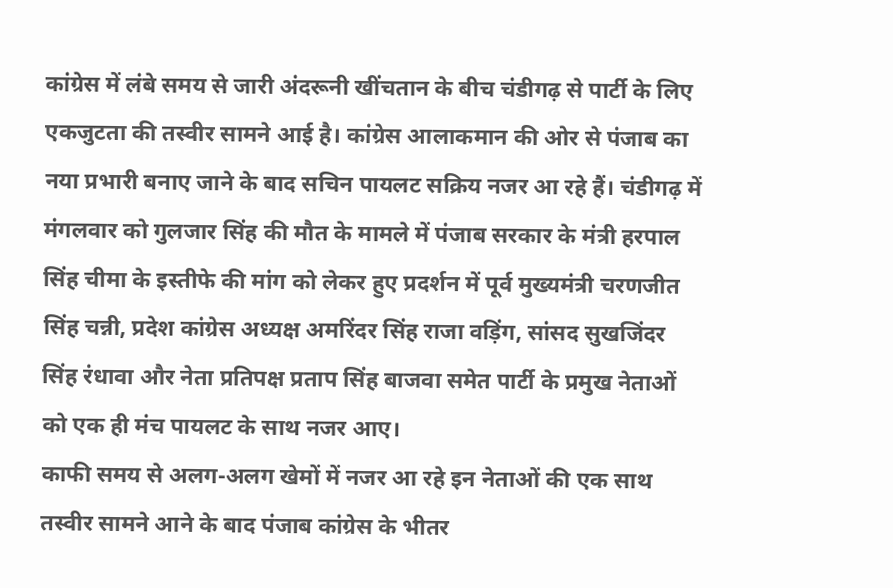कांग्रेस में लंबे समय से जारी अंदरूनी खींचतान के बीच चंडीगढ़ से पार्टी के लिए एकजुटता की तस्वीर सामने आई है। कांग्रेस आलाकमान की ओर से पंजाब का नया प्रभारी बनाए जाने के बाद सचिन पायलट सक्रिय नजर आ रहे हैं। चंडीगढ़ में मंगलवार को गुलजार सिंह की मौत के मामले में पंजाब सरकार के मंत्री हरपाल सिंह चीमा के इस्तीफे की मांग को लेकर हुए प्रदर्शन में पूर्व मुख्यमंत्री चरणजीत सिंह चन्नी, प्रदेश कांग्रेस अध्यक्ष अमरिंदर सिंह राजा वड़िंग, सांसद सुखजिंदर सिंह रंधावा और नेता प्रतिपक्ष प्रताप सिंह बाजवा समेत पार्टी के प्रमुख नेताओं को एक ही मंच पायलट के साथ नजर आए।
काफी समय से अलग-अलग खेमों में नजर आ रहे इन नेताओं की एक साथ तस्वीर सामने आने के बाद पंजाब कांग्रेस के भीतर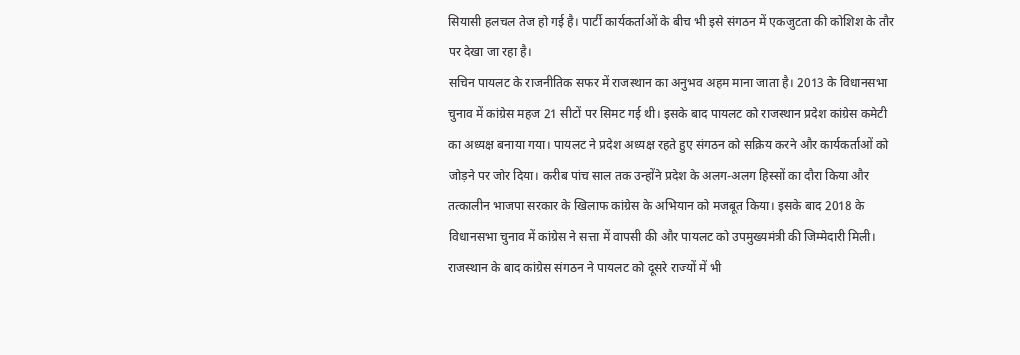सियासी हलचल तेज हो गई है। पार्टी कार्यकर्ताओं के बीच भी इसे संगठन में एकजुटता की कोशिश के तौर पर देखा जा रहा है।
सचिन पायलट के राजनीतिक सफर में राजस्थान का अनुभव अहम माना जाता है। 2013 के विधानसभा चुनाव में कांग्रेस महज 21 सीटों पर सिमट गई थी। इसके बाद पायलट को राजस्थान प्रदेश कांग्रेस कमेटी का अध्यक्ष बनाया गया। पायलट ने प्रदेश अध्यक्ष रहते हुए संगठन को सक्रिय करने और कार्यकर्ताओं को जोड़ने पर जोर दिया। करीब पांच साल तक उन्होंने प्रदेश के अलग-अलग हिस्सों का दौरा किया और तत्कालीन भाजपा सरकार के खिलाफ कांग्रेस के अभियान को मजबूत किया। इसके बाद 2018 के विधानसभा चुनाव में कांग्रेस ने सत्ता में वापसी की और पायलट को उपमुख्यमंत्री की जिम्मेदारी मिली।
राजस्थान के बाद कांग्रेस संगठन ने पायलट को दूसरे राज्यों में भी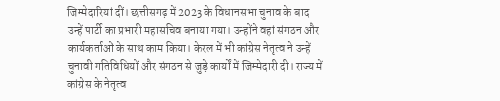जिम्मेदारियां दीं। छत्तीसगढ़ में 2023 के विधानसभा चुनाव के बाद उन्हें पार्टी का प्रभारी महासचिव बनाया गया। उन्होंने वहां संगठन और कार्यकर्ताओं के साथ काम किया। केरल में भी कांग्रेस नेतृत्व ने उन्हें चुनावी गतिविधियों और संगठन से जुड़े कार्यों में जिम्मेदारी दी। राज्य में कांग्रेस के नेतृत्व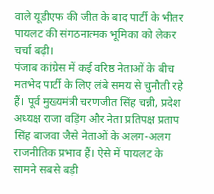वाले यूडीएफ की जीत के बाद पार्टी के भीतर पायलट की संगठनात्मक भूमिका को लेकर चर्चा बढ़ी।
पंजाब कांग्रेस में कई वरिष्ठ नेताओं के बीच मतभेद पार्टी के लिए लंबे समय से चुनौती रहे हैं। पूर्व मुख्यमंत्री चरणजीत सिंह चन्नी, प्रदेश अध्यक्ष राजा वड़िंग और नेता प्रतिपक्ष प्रताप सिंह बाजवा जैसे नेताओं के अलग-अलग राजनीतिक प्रभाव हैं। ऐसे में पायलट के सामने सबसे बड़ी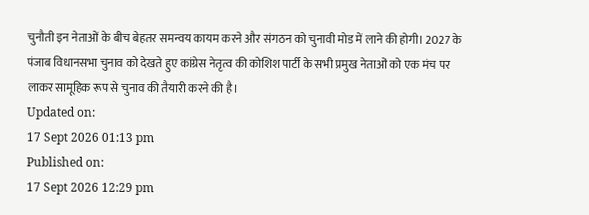चुनौती इन नेताओं के बीच बेहतर समन्वय कायम करने और संगठन को चुनावी मोड में लाने की होगी। 2027 के पंजाब विधानसभा चुनाव को देखते हुए कांग्रेस नेतृत्व की कोशिश पार्टी के सभी प्रमुख नेताओं को एक मंच पर लाकर सामूहिक रूप से चुनाव की तैयारी करने की है।
Updated on:
17 Sept 2026 01:13 pm
Published on:
17 Sept 2026 12:29 pm